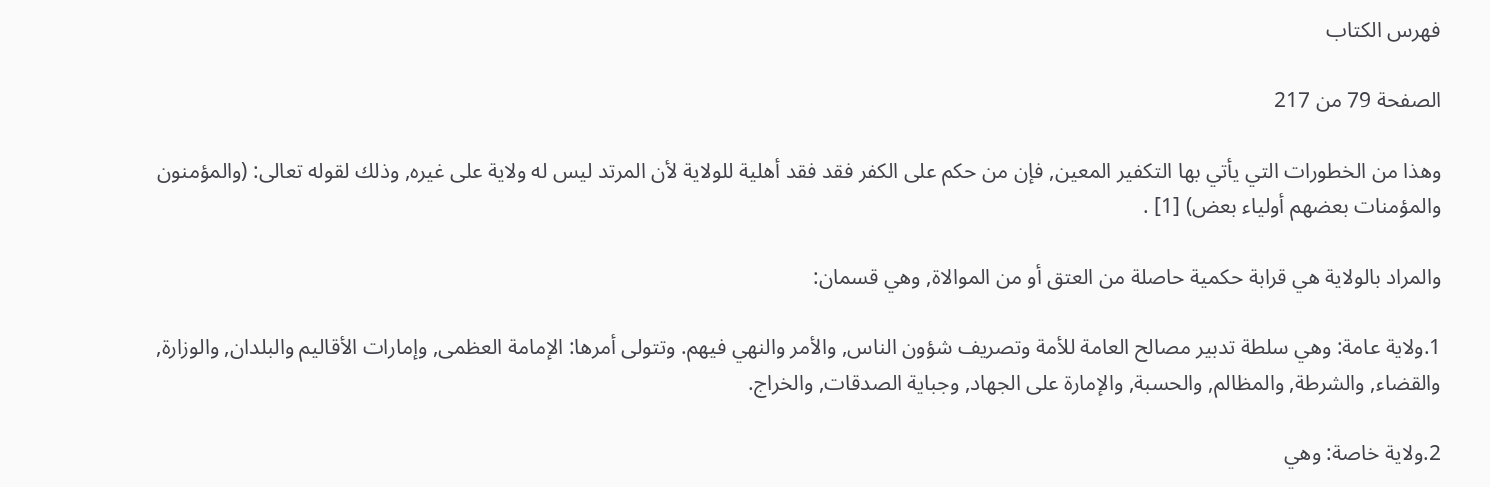فهرس الكتاب

الصفحة 79 من 217

وهذا من الخطورات التي يأتي بها التكفير المعين, فإن من حكم على الكفر فقد فقد أهلية للولاية لأن المرتد ليس له ولاية على غيره, وذلك لقوله تعالى: (والمؤمنون والمؤمنات بعضهم أولياء بعض) [1] .

والمراد بالولاية هي قرابة حكمية حاصلة من العتق أو من الموالاة, وهي قسمان:

1.ولاية عامة: وهي سلطة تدبير مصالح العامة للأمة وتصريف شؤون الناس, والأمر والنهي فيهم. وتتولى أمرها: الإمامة العظمى, وإمارات الأقاليم والبلدان, والوزارة, والقضاء, والشرطة, والمظالم, والحسبة, والإمارة على الجهاد, وجباية الصدقات, والخراج.

2.ولاية خاصة: وهي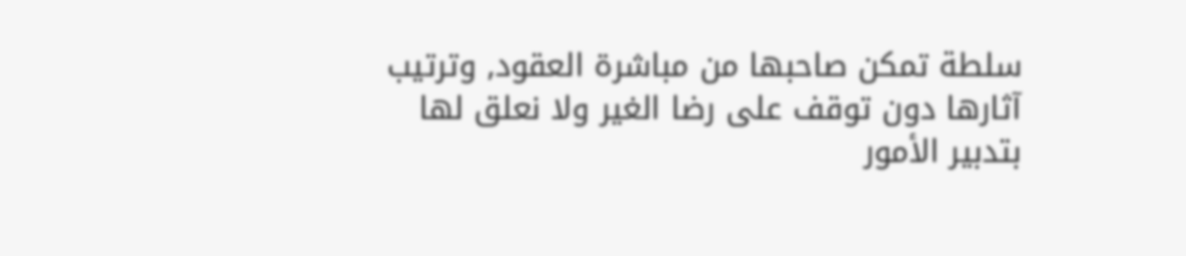سلطة تمكن صاحبها من مباشرة العقود, وترتيب آثارها دون توقف على رضا الغير ولا نعلق لها بتدبير الأمور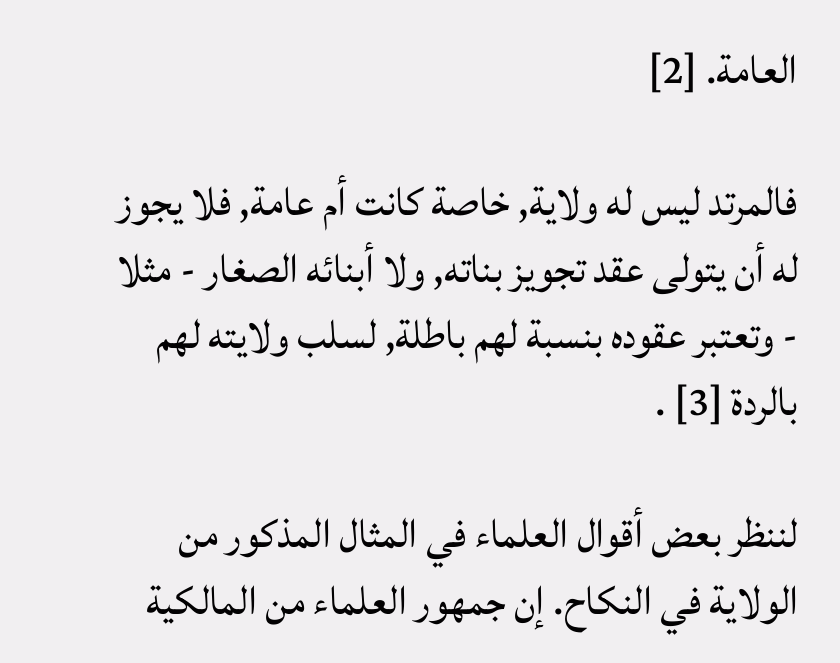العامة. [2]

فالمرتد ليس له ولاية, خاصة كانت أم عامة, فلا يجوز له أن يتولى عقد تجويز بناته, ولا أبنائه الصغار - مثلا - وتعتبر عقوده بنسبة لهم باطلة, لسلب ولايته لهم بالردة [3] .

لننظر بعض أقوال العلماء في المثال المذكور من الولاية في النكاح. إن جمهور العلماء من المالكية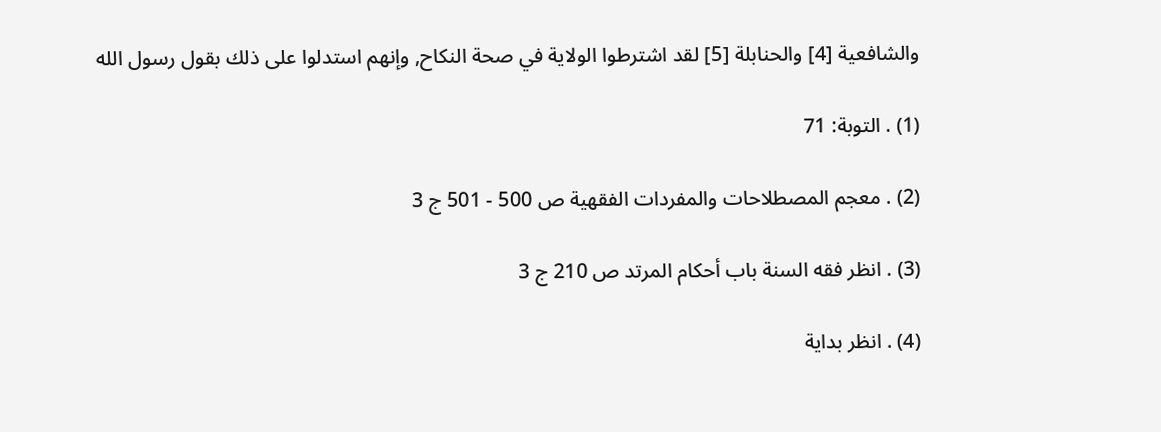والشافعية [4] والحنابلة [5] لقد اشترطوا الولاية في صحة النكاح, وإنهم استدلوا على ذلك بقول رسول الله

(1) . التوبة: 71

(2) . معجم المصطلاحات والمفردات الفقهية ص 500 - 501 ج 3

(3) . انظر فقه السنة باب أحكام المرتد ص 210 ج 3

(4) . انظر بداية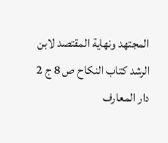المجتهد ونهاية المقتصد لابن الرشد كتاب النكاح ص 8 ج 2 دار المعارف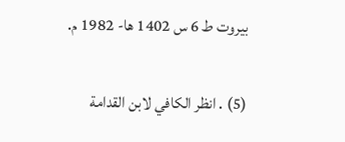بيروت ط 6 س 1402 ها- 1982 م.

(5) . انظر الكافي لابن القدامة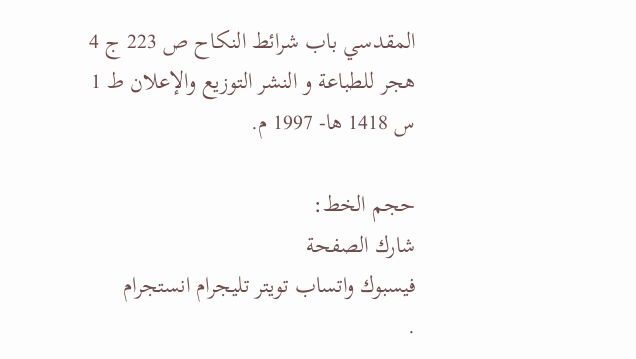المقدسي باب شرائط النكاح ص 223 ج 4 هجر للطباعة و النشر التوزيع والإعلان ط 1 س 1418 ها- 1997 م.

حجم الخط:
شارك الصفحة
فيسبوك واتساب تويتر تليجرام انستجرام
.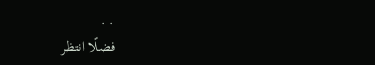. .
فضلًا انتظر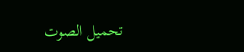تحميل الصوت